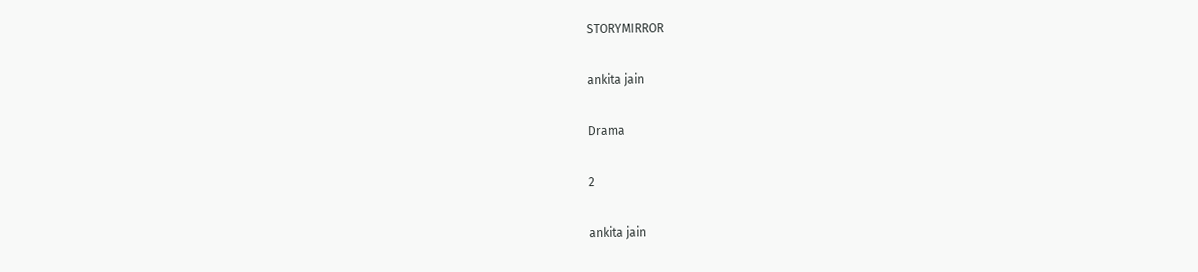STORYMIRROR

ankita jain

Drama

2

ankita jain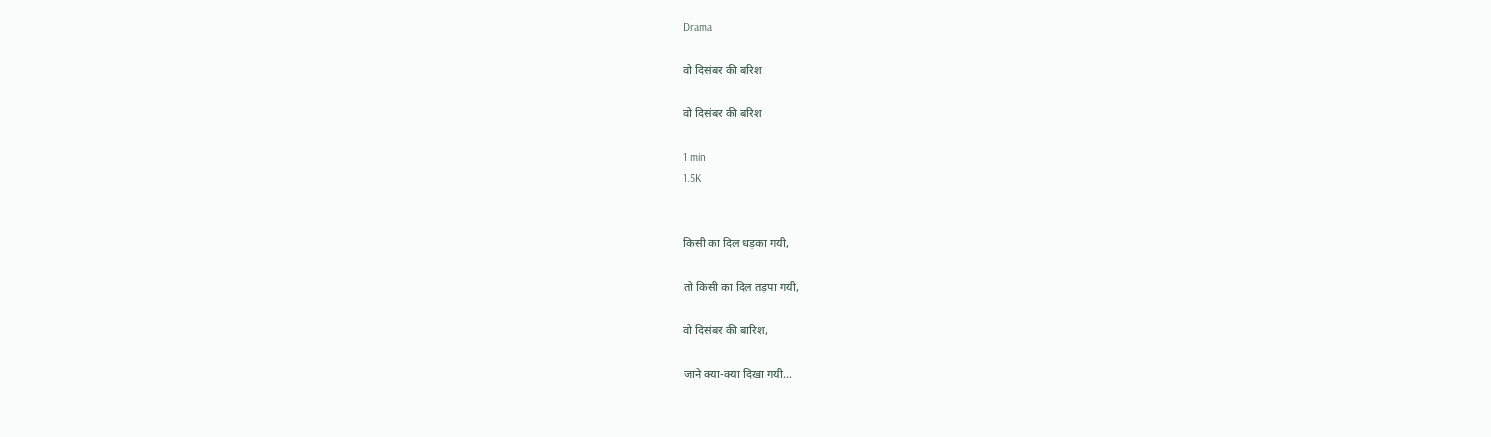Drama

वो दिसंबर की बरिश

वो दिसंबर की बरिश

1 min
1.5K


किसी का दिल धड़का गयी,

तो किसी का दिल तड़पा गयी,

वो दिसंबर की बारिश,

जाने क्या-क्या दिखा गयी...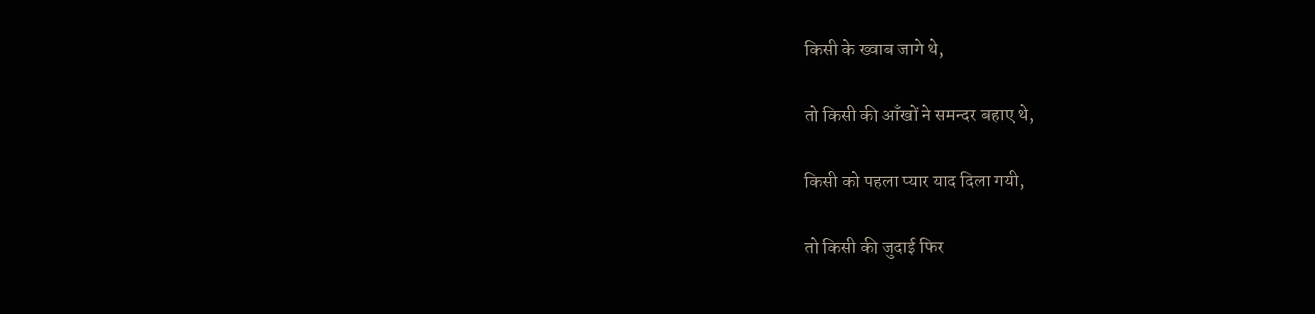किसी के ख्वाब जागे थे,

तो किसी की आँखों ने समन्दर बहाए थे,

किसी को पहला प्यार याद दिला गयी,

तो किसी की जुदाई फिर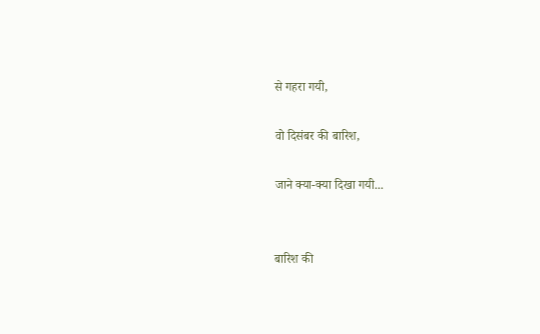से गहरा गयी,

वो दिसंबर की बारिश,

जाने क्या-क्या दिखा गयी...


बारिश की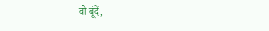वो बूंदें,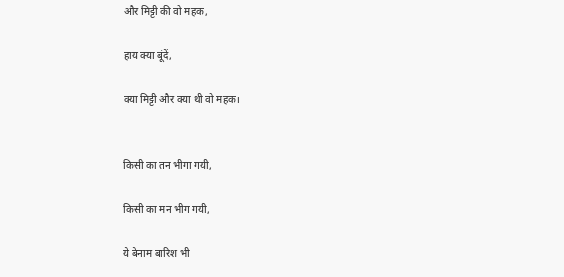और मिट्टी की वो महक,

हाय क्या बूंदें,

क्या मिट्टी और क्या थी वो महक।


किसी का तन भीगा गयी,

किसी का मन भीग गयी,

ये बेनाम बारिश भी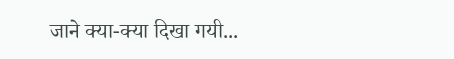जाने क्या-क्या दिखा गयी...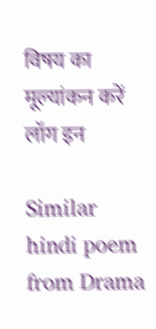विषय का मूल्यांकन करें
लॉग इन

Similar hindi poem from Drama